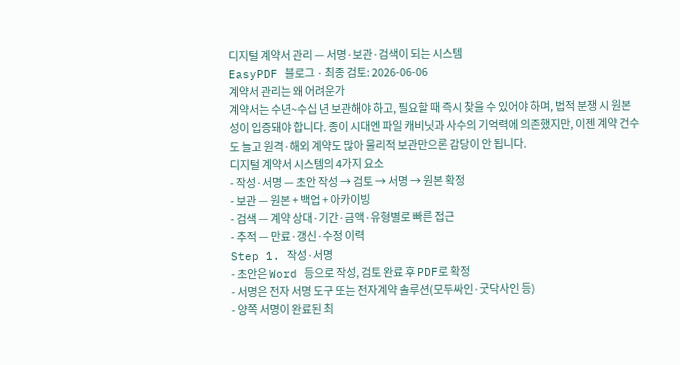디지털 계약서 관리 — 서명·보관·검색이 되는 시스템
EasyPDF 블로그 · 최종 검토: 2026-06-06
계약서 관리는 왜 어려운가
계약서는 수년~수십 년 보관해야 하고, 필요할 때 즉시 찾을 수 있어야 하며, 법적 분쟁 시 원본성이 입증돼야 합니다. 종이 시대엔 파일 캐비닛과 사수의 기억력에 의존했지만, 이젠 계약 건수도 늘고 원격·해외 계약도 많아 물리적 보관만으론 감당이 안 됩니다.
디지털 계약서 시스템의 4가지 요소
- 작성·서명 — 초안 작성 → 검토 → 서명 → 원본 확정
- 보관 — 원본 + 백업 + 아카이빙
- 검색 — 계약 상대·기간·금액·유형별로 빠른 접근
- 추적 — 만료·갱신·수정 이력
Step 1. 작성·서명
- 초안은 Word 등으로 작성, 검토 완료 후 PDF로 확정
- 서명은 전자 서명 도구 또는 전자계약 솔루션(모두싸인·굿닥사인 등)
- 양쪽 서명이 완료된 최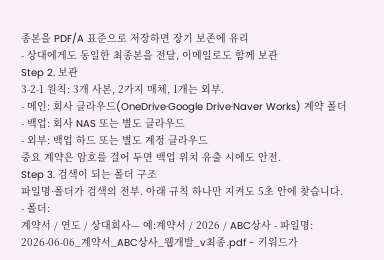종본을 PDF/A 표준으로 저장하면 장기 보존에 유리
- 상대에게도 동일한 최종본을 전달, 이메일로도 함께 보관
Step 2. 보관
3-2-1 원칙: 3개 사본, 2가지 매체, 1개는 외부.
- 메인: 회사 클라우드(OneDrive·Google Drive·Naver Works) 계약 폴더
- 백업: 회사 NAS 또는 별도 클라우드
- 외부: 백업 하드 또는 별도 계정 클라우드
중요 계약은 암호를 걸어 두면 백업 위치 유출 시에도 안전.
Step 3. 검색이 되는 폴더 구조
파일명·폴더가 검색의 전부. 아래 규칙 하나만 지켜도 5초 안에 찾습니다.
- 폴더:
계약서 / 연도 / 상대회사— 예:계약서 / 2026 / ABC상사 - 파일명:
2026-06-06_계약서_ABC상사_웹개발_v최종.pdf - 키워드가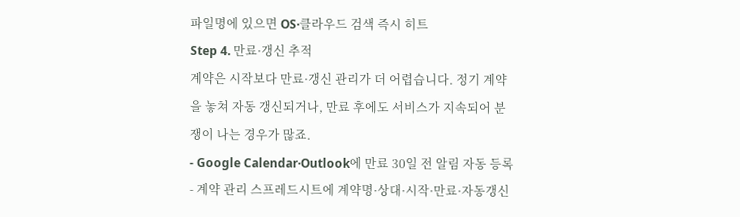파일명에 있으면 OS·클라우드 검색 즉시 히트
Step 4. 만료·갱신 추적
계약은 시작보다 만료·갱신 관리가 더 어렵습니다. 정기 계약을 놓쳐 자동 갱신되거나, 만료 후에도 서비스가 지속되어 분쟁이 나는 경우가 많죠.
- Google Calendar·Outlook에 만료 30일 전 알림 자동 등록
- 계약 관리 스프레드시트에 계약명·상대·시작·만료·자동갱신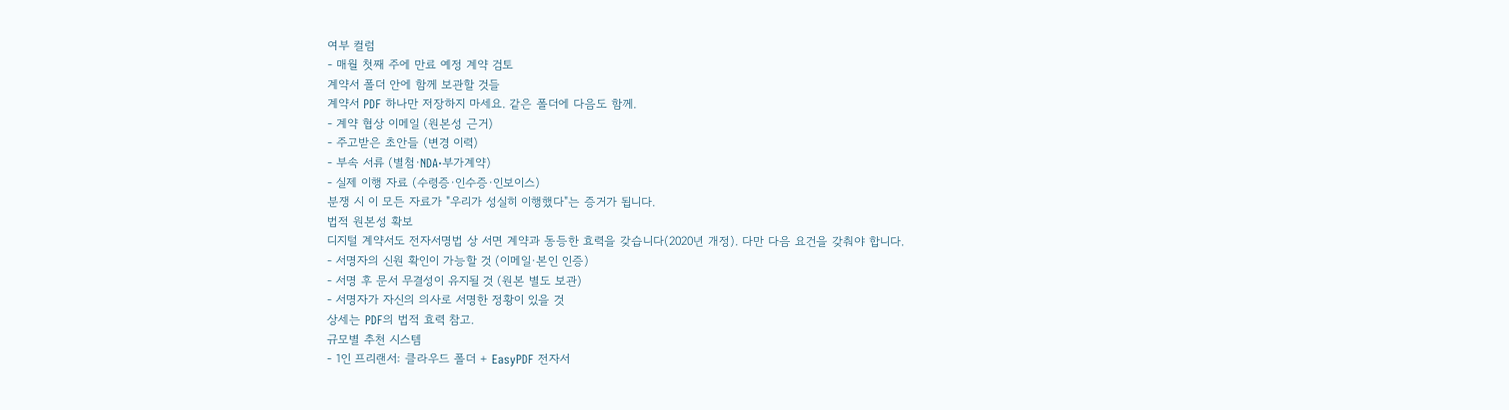여부 컬럼
- 매월 첫째 주에 만료 예정 계약 검토
계약서 폴더 안에 함께 보관할 것들
계약서 PDF 하나만 저장하지 마세요. 같은 폴더에 다음도 함께.
- 계약 협상 이메일 (원본성 근거)
- 주고받은 초안들 (변경 이력)
- 부속 서류 (별첨·NDA·부가계약)
- 실제 이행 자료 (수령증·인수증·인보이스)
분쟁 시 이 모든 자료가 "우리가 성실히 이행했다"는 증거가 됩니다.
법적 원본성 확보
디지털 계약서도 전자서명법 상 서면 계약과 동등한 효력을 갖습니다(2020년 개정). 다만 다음 요건을 갖춰야 합니다.
- 서명자의 신원 확인이 가능할 것 (이메일·본인 인증)
- 서명 후 문서 무결성이 유지될 것 (원본 별도 보관)
- 서명자가 자신의 의사로 서명한 정황이 있을 것
상세는 PDF의 법적 효력 참고.
규모별 추천 시스템
- 1인 프리랜서: 클라우드 폴더 + EasyPDF 전자서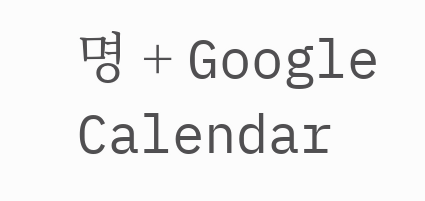명 + Google Calendar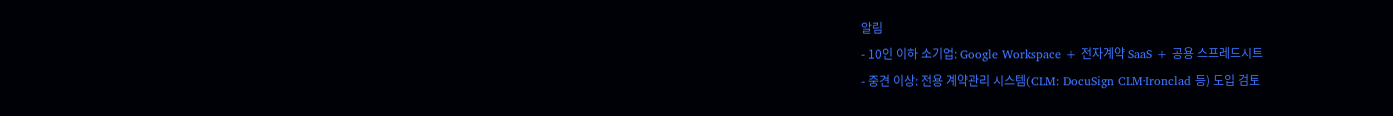알림
- 10인 이하 소기업: Google Workspace + 전자계약 SaaS + 공용 스프레드시트
- 중견 이상: 전용 계약관리 시스템(CLM: DocuSign CLM·Ironclad 등) 도입 검토